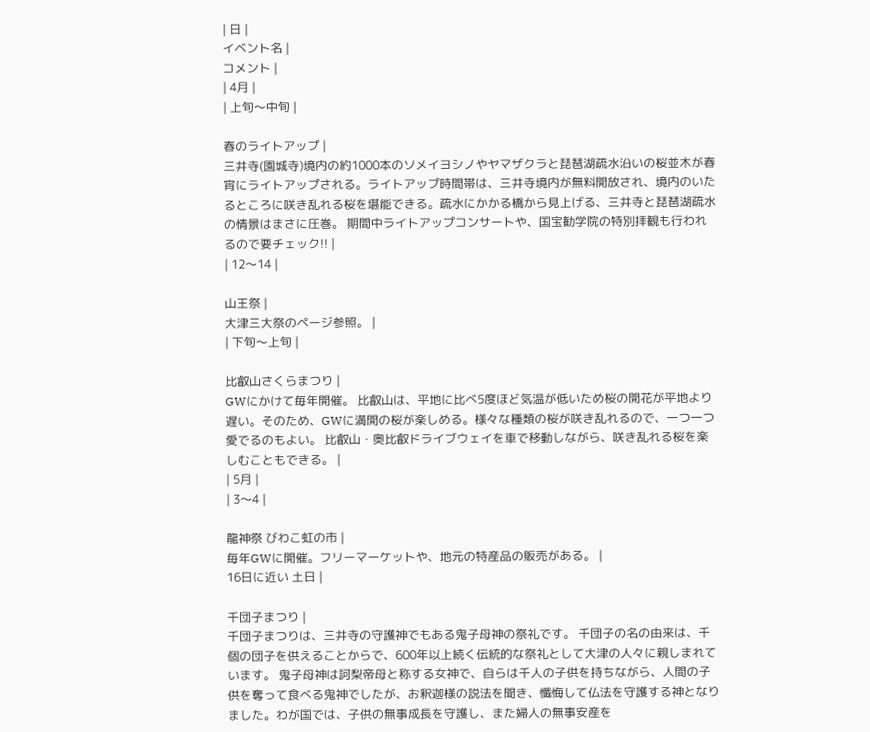| 日 |
イベント名 |
コメント |
| 4月 |
| 上旬〜中旬 |

春のライトアップ |
三井寺(園城寺)境内の約1000本のソメイヨシノやヤマザクラと琵琶湖疏水沿いの桜並木が春宵にライトアップされる。ライトアップ時間帯は、三井寺境内が無料開放され、境内のいたるところに咲き乱れる桜を堪能できる。疏水にかかる橋から見上げる、三井寺と琵琶湖疏水の情景はまさに圧巻。 期間中ライトアップコンサートや、国宝勧学院の特別拝観も行われるので要チェック!! |
| 12〜14 |

山王祭 |
大津三大祭のページ参照。 |
| 下旬〜上旬 |

比叡山さくらまつり |
GWにかけて毎年開催。 比叡山は、平地に比べ5度ほど気温が低いため桜の開花が平地より遅い。そのため、GWに満開の桜が楽しめる。様々な種類の桜が咲き乱れるので、一つ一つ愛でるのもよい。 比叡山・奥比叡ドライブウェイを車で移動しながら、咲き乱れる桜を楽しむこともできる。 |
| 5月 |
| 3〜4 |

龍神祭 びわこ虹の市 |
毎年GWに開催。フリーマーケットや、地元の特産品の販売がある。 |
16日に近い 土日 |

千団子まつり |
千団子まつりは、三井寺の守護神でもある鬼子母神の祭礼です。 千団子の名の由来は、千個の団子を供えることからで、600年以上続く伝統的な祭礼として大津の人々に親しまれています。 鬼子母神は訶梨帝母と称する女神で、自らは千人の子供を持ちながら、人間の子供を奪って食べる鬼神でしたが、お釈迦様の説法を聞き、懺悔して仏法を守護する神となりました。わが国では、子供の無事成長を守護し、また婦人の無事安産を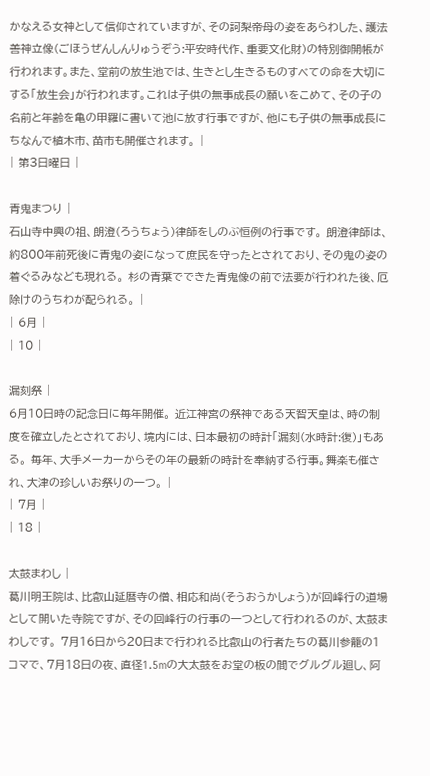かなえる女神として信仰されていますが、その訶梨帝母の姿をあらわした、護法善神立像(ごほうぜんしんりゅうぞう:平安時代作、重要文化財)の特別御開帳が行われます。また、堂前の放生池では、生きとし生きるものすべての命を大切にする「放生会」が行われます。これは子供の無事成長の願いをこめて、その子の名前と年齢を亀の甲羅に書いて池に放す行事ですが、他にも子供の無事成長にちなんで植木市、苗市も開催されます。 |
| 第3日曜日 |

青鬼まつり |
石山寺中興の祖、朗澄(ろうちょう)律師をしのぶ恒例の行事です。 朗澄律師は、約800年前死後に青鬼の姿になって庶民を守ったとされており、その鬼の姿の着ぐるみなども現れる。 杉の青葉でできた青鬼像の前で法要が行われた後、厄除けのうちわが配られる。 |
| 6月 |
| 10 |

漏刻祭 |
6月10日時の記念日に毎年開催。 近江神宮の祭神である天智天皇は、時の制度を確立したとされており、境内には、日本最初の時計「漏刻(水時計:復)」もある。 毎年、大手メーカーからその年の最新の時計を奉納する行事。舞楽も催され、大津の珍しいお祭りの一つ。 |
| 7月 |
| 18 |

太鼓まわし |
葛川明王院は、比叡山延暦寺の僧、相応和尚(そうおうかしょう)が回峰行の道場として開いた寺院ですが、その回峰行の行事の一つとして行われるのが、太鼓まわしです。 7月16日から20日まで行われる比叡山の行者たちの葛川参籠の1コマで、7月18日の夜、直径1.5mの大太鼓をお堂の板の間でグルグル廻し、阿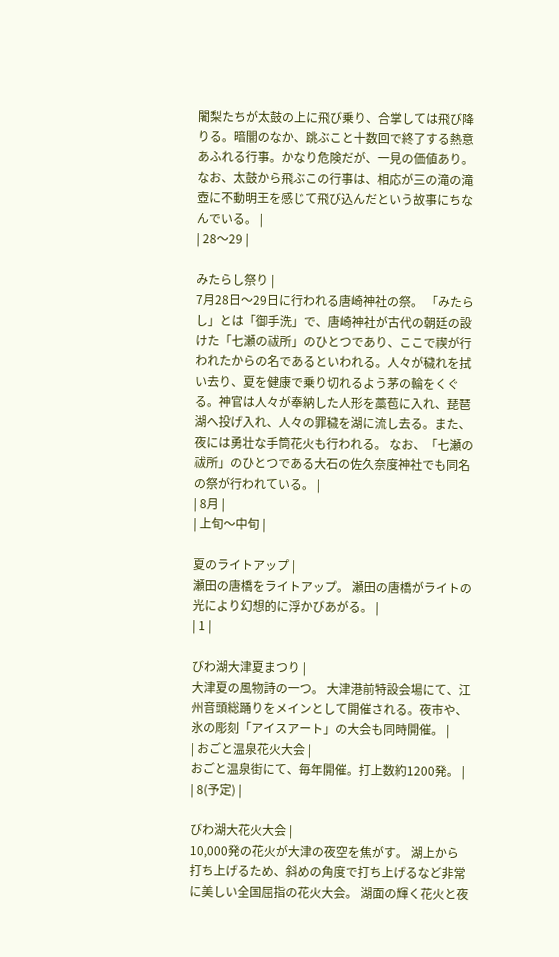闍梨たちが太鼓の上に飛び乗り、合掌しては飛び降りる。暗闇のなか、跳ぶこと十数回で終了する熱意あふれる行事。かなり危険だが、一見の価値あり。なお、太鼓から飛ぶこの行事は、相応が三の滝の滝壺に不動明王を感じて飛び込んだという故事にちなんでいる。 |
| 28〜29 |

みたらし祭り |
7月28日〜29日に行われる唐崎神社の祭。 「みたらし」とは「御手洗」で、唐崎神社が古代の朝廷の設けた「七瀬の祓所」のひとつであり、ここで禊が行われたからの名であるといわれる。人々が穢れを拭い去り、夏を健康で乗り切れるよう茅の輪をくぐる。神官は人々が奉納した人形を藁苞に入れ、琵琶湖へ投げ入れ、人々の罪穢を湖に流し去る。また、夜には勇壮な手筒花火も行われる。 なお、「七瀬の祓所」のひとつである大石の佐久奈度神社でも同名の祭が行われている。 |
| 8月 |
| 上旬〜中旬 |

夏のライトアップ |
瀬田の唐橋をライトアップ。 瀬田の唐橋がライトの光により幻想的に浮かびあがる。 |
| 1 |

びわ湖大津夏まつり |
大津夏の風物詩の一つ。 大津港前特設会場にて、江州音頭総踊りをメインとして開催される。夜市や、氷の彫刻「アイスアート」の大会も同時開催。 |
| おごと温泉花火大会 |
おごと温泉街にて、毎年開催。打上数約1200発。 |
| 8(予定) |

びわ湖大花火大会 |
10,000発の花火が大津の夜空を焦がす。 湖上から打ち上げるため、斜めの角度で打ち上げるなど非常に美しい全国屈指の花火大会。 湖面の輝く花火と夜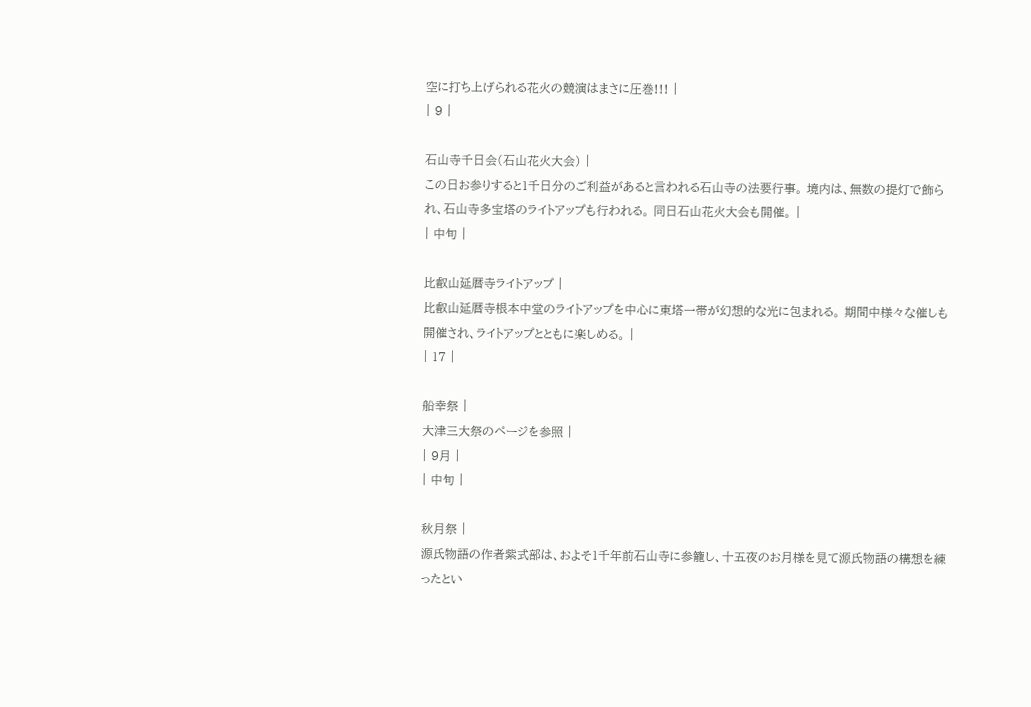空に打ち上げられる花火の競演はまさに圧巻!!! |
| 9 |

石山寺千日会(石山花火大会) |
この日お参りすると1千日分のご利益があると言われる石山寺の法要行事。 境内は、無数の提灯で飾られ、石山寺多宝塔のライトアップも行われる。 同日石山花火大会も開催。 |
| 中旬 |

比叡山延暦寺ライトアップ |
比叡山延暦寺根本中堂のライトアップを中心に東塔一帯が幻想的な光に包まれる。 期間中様々な催しも開催され、ライトアップとともに楽しめる。 |
| 17 |

船幸祭 |
大津三大祭のページを参照 |
| 9月 |
| 中旬 |

秋月祭 |
源氏物語の作者紫式部は、およそ1千年前石山寺に参籠し、十五夜のお月様を見て源氏物語の構想を練ったとい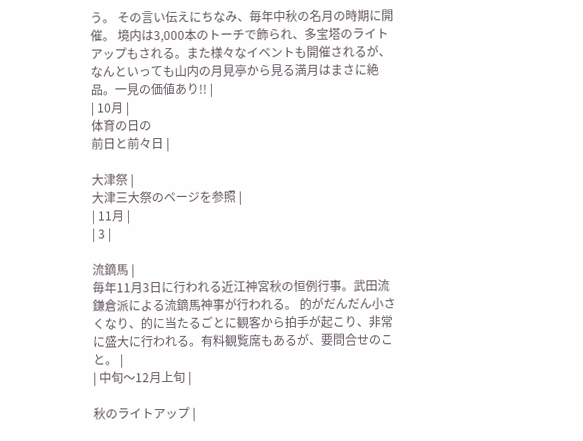う。 その言い伝えにちなみ、毎年中秋の名月の時期に開催。 境内は3,000本のトーチで飾られ、多宝塔のライトアップもされる。また様々なイベントも開催されるが、なんといっても山内の月見亭から見る満月はまさに絶品。一見の価値あり!! |
| 10月 |
体育の日の
前日と前々日 |

大津祭 |
大津三大祭のページを参照 |
| 11月 |
| 3 |

流鏑馬 |
毎年11月3日に行われる近江神宮秋の恒例行事。武田流鎌倉派による流鏑馬神事が行われる。 的がだんだん小さくなり、的に当たるごとに観客から拍手が起こり、非常に盛大に行われる。有料観覧席もあるが、要問合せのこと。 |
| 中旬〜12月上旬 |

秋のライトアップ |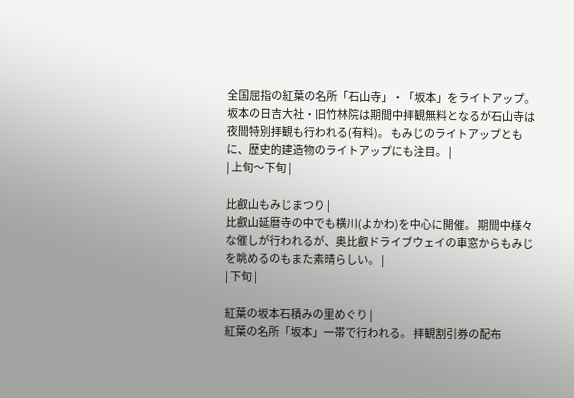全国屈指の紅葉の名所「石山寺」・「坂本」をライトアップ。 坂本の日吉大社・旧竹林院は期間中拝観無料となるが石山寺は夜間特別拝観も行われる(有料)。 もみじのライトアップともに、歴史的建造物のライトアップにも注目。 |
| 上旬〜下旬 |

比叡山もみじまつり |
比叡山延暦寺の中でも横川(よかわ)を中心に開催。 期間中様々な催しが行われるが、奥比叡ドライブウェイの車窓からもみじを眺めるのもまた素晴らしい。 |
| 下旬 |

紅葉の坂本石積みの里めぐり |
紅葉の名所「坂本」一帯で行われる。 拝観割引券の配布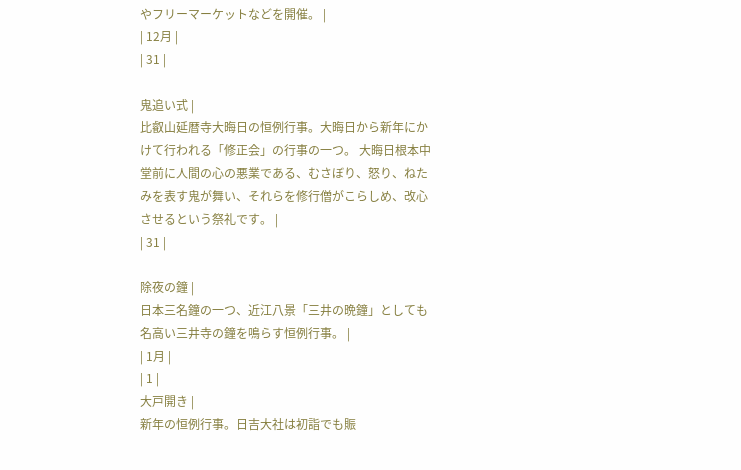やフリーマーケットなどを開催。 |
| 12月 |
| 31 |

鬼追い式 |
比叡山延暦寺大晦日の恒例行事。大晦日から新年にかけて行われる「修正会」の行事の一つ。 大晦日根本中堂前に人間の心の悪業である、むさぼり、怒り、ねたみを表す鬼が舞い、それらを修行僧がこらしめ、改心させるという祭礼です。 |
| 31 |

除夜の鐘 |
日本三名鐘の一つ、近江八景「三井の晩鐘」としても名高い三井寺の鐘を鳴らす恒例行事。 |
| 1月 |
| 1 |
大戸開き |
新年の恒例行事。日吉大社は初詣でも賑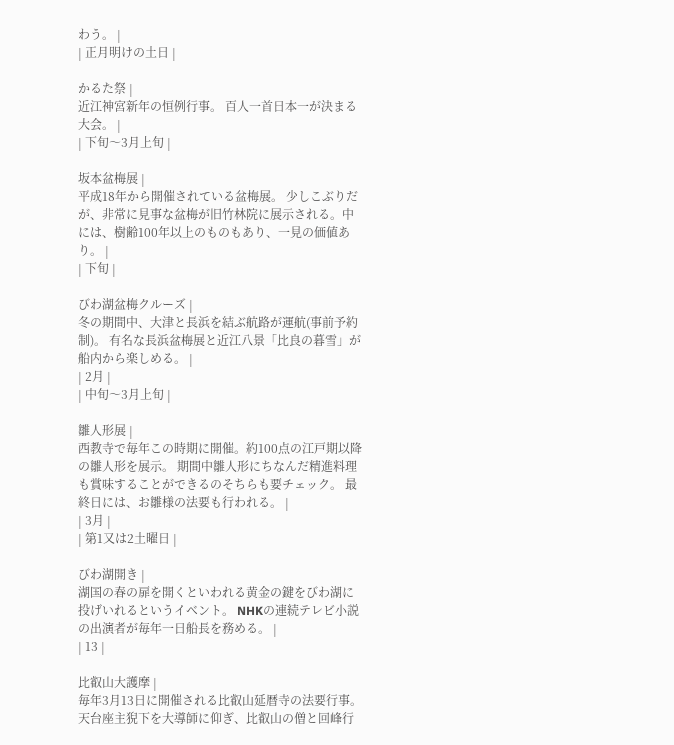わう。 |
| 正月明けの土日 |

かるた祭 |
近江神宮新年の恒例行事。 百人一首日本一が決まる大会。 |
| 下旬〜3月上旬 |

坂本盆梅展 |
平成18年から開催されている盆梅展。 少しこぶりだが、非常に見事な盆梅が旧竹林院に展示される。中には、樹齢100年以上のものもあり、一見の価値あり。 |
| 下旬 |

びわ湖盆梅クルーズ |
冬の期間中、大津と長浜を結ぶ航路が運航(事前予約制)。 有名な長浜盆梅展と近江八景「比良の暮雪」が船内から楽しめる。 |
| 2月 |
| 中旬〜3月上旬 |

雛人形展 |
西教寺で毎年この時期に開催。約100点の江戸期以降の雛人形を展示。 期間中雛人形にちなんだ精進料理も賞味することができるのそちらも要チェック。 最終日には、お雛様の法要も行われる。 |
| 3月 |
| 第1又は2土曜日 |

びわ湖開き |
湖国の春の扉を開くといわれる黄金の鍵をびわ湖に投げいれるというイベント。 NHKの連続テレビ小説の出演者が毎年一日船長を務める。 |
| 13 |

比叡山大護摩 |
毎年3月13日に開催される比叡山延暦寺の法要行事。 天台座主猊下を大導師に仰ぎ、比叡山の僧と回峰行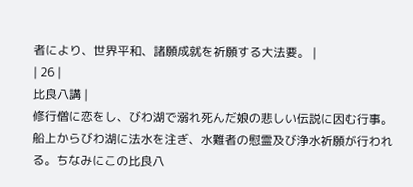者により、世界平和、諸願成就を祈願する大法要。 |
| 26 |
比良八講 |
修行僧に恋をし、びわ湖で溺れ死んだ娘の悲しい伝説に因む行事。 船上からびわ湖に法水を注ぎ、水難者の慰霊及び浄水祈願が行われる。ちなみにこの比良八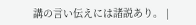講の言い伝えには諸説あり。 |